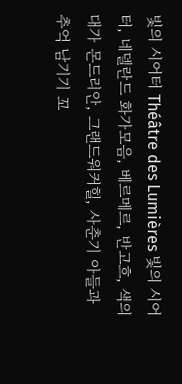빛의 시어터 Théâtre des Lumières 빛의 시어터, 네델란드 화가모음, 베르메르, 반고흐, 색의 대가 몬드리안, 그랜드워커힐, 사춘기 아들과 추억 남기기 꼬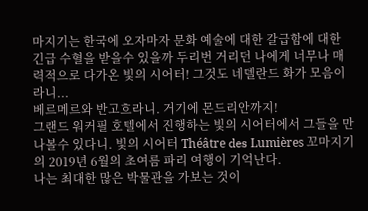마지기는 한국에 오자마자 문화 예술에 대한 갈급함에 대한 긴급 수혈을 받을수 있을까 두리번 거리던 나에게 너무나 매력적으로 다가온 빛의 시어터! 그것도 네델란드 화가 모음이라니...
베르메르와 반고흐라니. 거기에 몬드리안까지!
그랜드 워커필 호텔에서 진행하는 빛의 시어터에서 그들을 만나볼수 있다니. 빛의 시어터 Théâtre des Lumières 꼬마지기의 2019년 6월의 초여름 파리 여행이 기억난다.
나는 최대한 많은 박물관을 가보는 것이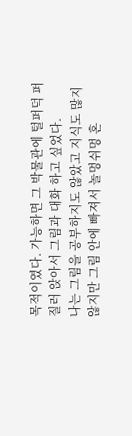목적이였다. 가능하면 그 박물관에 털퍼덕 퍼질러 앉아서 그림과 대화 하고 싶었다.
나는 그림을 공부하지도 않았고 지식도 많지 않지만 그림 안에 빠져서 놀멍쉬멍 혼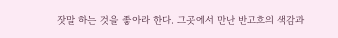잣말 하는 것을 좋아라 한다. 그곳에서 만난 반고흐의 색감과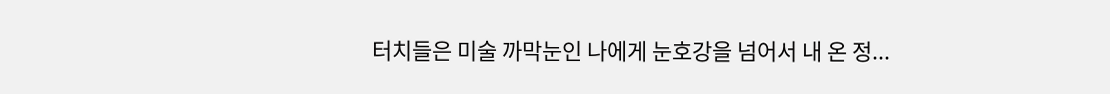터치들은 미술 까막눈인 나에게 눈호강을 넘어서 내 온 정...